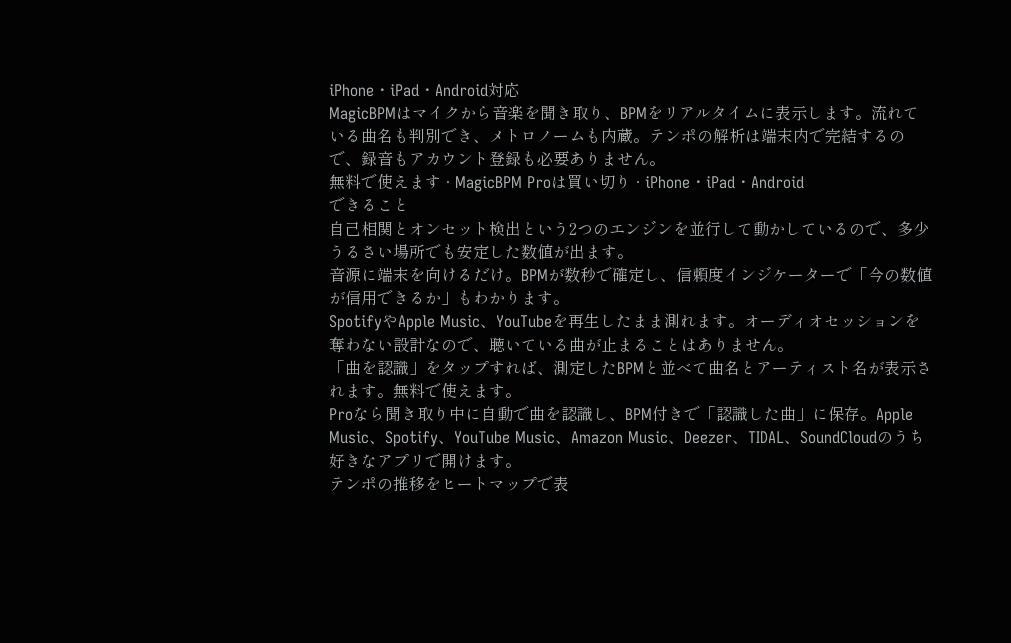iPhone・iPad・Android対応
MagicBPMはマイクから音楽を聞き取り、BPMをリアルタイムに表示します。流れている曲名も判別でき、メトロノームも内蔵。テンポの解析は端末内で完結するので、録音もアカウント登録も必要ありません。
無料で使えます · MagicBPM Proは買い切り · iPhone・iPad・Android
できること
自己相関とオンセット検出という2つのエンジンを並行して動かしているので、多少うるさい場所でも安定した数値が出ます。
音源に端末を向けるだけ。BPMが数秒で確定し、信頼度インジケーターで「今の数値が信用できるか」もわかります。
SpotifyやApple Music、YouTubeを再生したまま測れます。オーディオセッションを奪わない設計なので、聴いている曲が止まることはありません。
「曲を認識」をタップすれば、測定したBPMと並べて曲名とアーティスト名が表示されます。無料で使えます。
Proなら聞き取り中に自動で曲を認識し、BPM付きで「認識した曲」に保存。Apple Music、Spotify、YouTube Music、Amazon Music、Deezer、TIDAL、SoundCloudのうち好きなアプリで開けます。
テンポの推移をヒートマップで表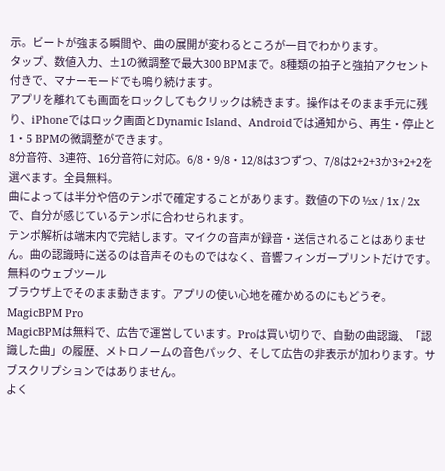示。ビートが強まる瞬間や、曲の展開が変わるところが一目でわかります。
タップ、数値入力、±1の微調整で最大300 BPMまで。8種類の拍子と強拍アクセント付きで、マナーモードでも鳴り続けます。
アプリを離れても画面をロックしてもクリックは続きます。操作はそのまま手元に残り、iPhoneではロック画面とDynamic Island、Androidでは通知から、再生・停止と1・5 BPMの微調整ができます。
8分音符、3連符、16分音符に対応。6/8・9/8・12/8は3つずつ、7/8は2+2+3か3+2+2を選べます。全員無料。
曲によっては半分や倍のテンポで確定することがあります。数値の下の ½x / 1x / 2x で、自分が感じているテンポに合わせられます。
テンポ解析は端末内で完結します。マイクの音声が録音・送信されることはありません。曲の認識時に送るのは音声そのものではなく、音響フィンガープリントだけです。
無料のウェブツール
ブラウザ上でそのまま動きます。アプリの使い心地を確かめるのにもどうぞ。
MagicBPM Pro
MagicBPMは無料で、広告で運営しています。Proは買い切りで、自動の曲認識、「認識した曲」の履歴、メトロノームの音色パック、そして広告の非表示が加わります。サブスクリプションではありません。
よく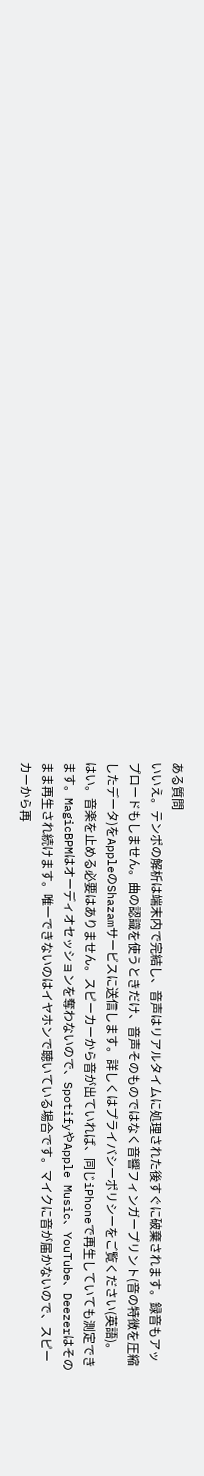ある質問
いいえ。テンポの解析は端末内で完結し、音声はリアルタイムに処理された後すぐに破棄されます。録音もアップロードもしません。曲の認識を使うときだけ、音声そのものではなく音響フィンガープリント(音の特徴を圧縮したデータ)をAppleのShazamサービスに送信します。詳しくはプライバシーポリシーをご覧ください(英語)。
はい。音楽を止める必要はありません。スピーカーから音が出ていれば、同じiPhoneで再生していても測定できます。MagicBPMはオーディオセッションを奪わないので、SpotifyやApple Music、YouTube、Deezerはそのまま再生され続けます。唯一できないのはイヤホンで聴いている場合です。マイクに音が届かないので、スピーカーから再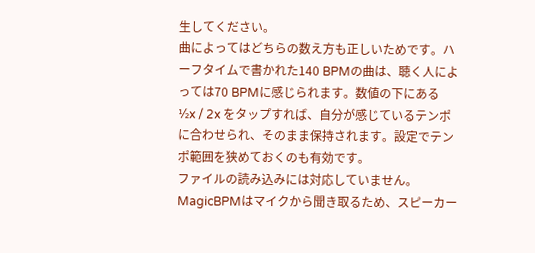生してください。
曲によってはどちらの数え方も正しいためです。ハーフタイムで書かれた140 BPMの曲は、聴く人によっては70 BPMに感じられます。数値の下にある ½x / 2x をタップすれば、自分が感じているテンポに合わせられ、そのまま保持されます。設定でテンポ範囲を狭めておくのも有効です。
ファイルの読み込みには対応していません。MagicBPMはマイクから聞き取るため、スピーカー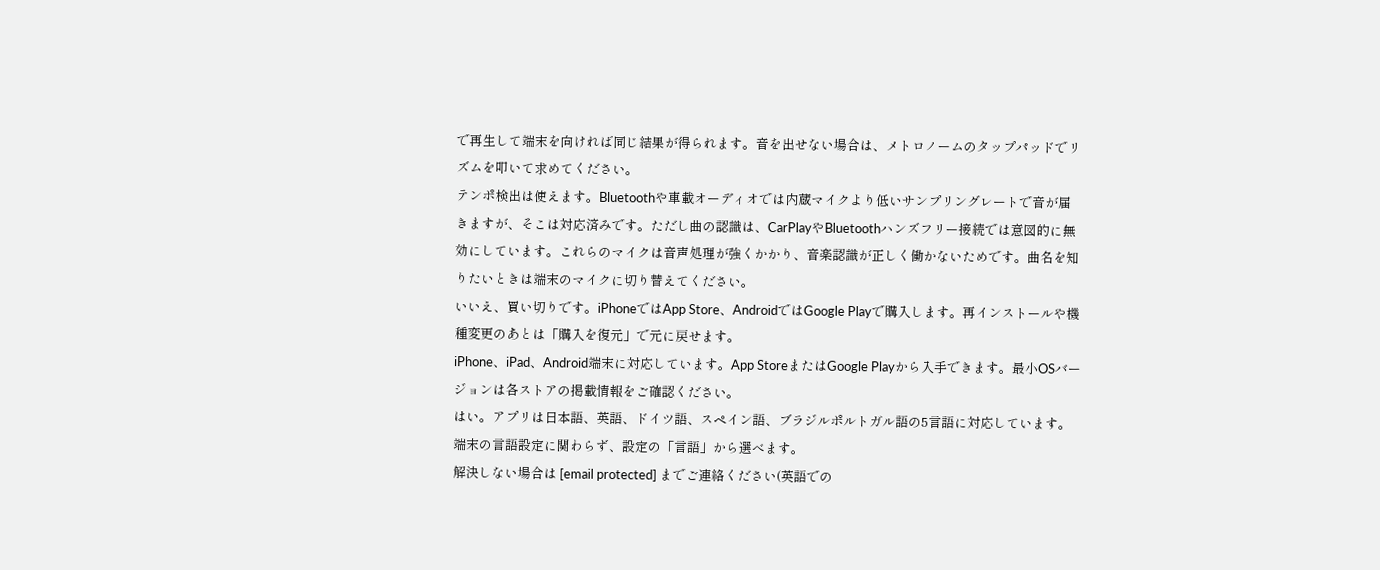で再生して端末を向ければ同じ結果が得られます。音を出せない場合は、メトロノームのタップパッドでリズムを叩いて求めてください。
テンポ検出は使えます。Bluetoothや車載オーディオでは内蔵マイクより低いサンプリングレートで音が届きますが、そこは対応済みです。ただし曲の認識は、CarPlayやBluetoothハンズフリー接続では意図的に無効にしています。これらのマイクは音声処理が強くかかり、音楽認識が正しく働かないためです。曲名を知りたいときは端末のマイクに切り替えてください。
いいえ、買い切りです。iPhoneではApp Store、AndroidではGoogle Playで購入します。再インストールや機種変更のあとは「購入を復元」で元に戻せます。
iPhone、iPad、Android端末に対応しています。App StoreまたはGoogle Playから入手できます。最小OSバージョンは各ストアの掲載情報をご確認ください。
はい。アプリは日本語、英語、ドイツ語、スペイン語、ブラジルポルトガル語の5言語に対応しています。端末の言語設定に関わらず、設定の「言語」から選べます。
解決しない場合は [email protected] までご連絡ください(英語での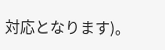対応となります)。